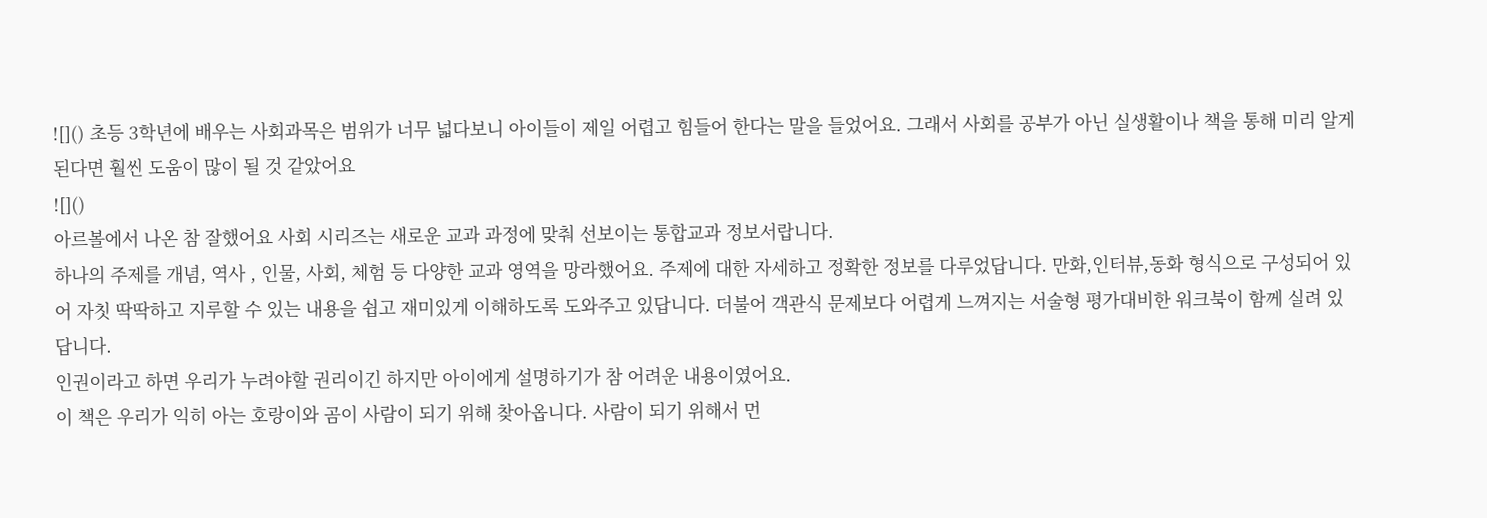![]() 초등 3학년에 배우는 사회과목은 범위가 너무 넓다보니 아이들이 제일 어렵고 힘들어 한다는 말을 들었어요. 그래서 사회를 공부가 아닌 실생활이나 책을 통해 미리 알게 된다면 훨씬 도움이 많이 될 것 같았어요
![]()
아르볼에서 나온 참 잘했어요 사회 시리즈는 새로운 교과 과정에 맞춰 선보이는 통합교과 정보서랍니다.
하나의 주제를 개념, 역사 , 인물, 사회, 체험 등 다양한 교과 영역을 망라했어요. 주제에 대한 자세하고 정확한 정보를 다루었답니다. 만화,인터뷰,동화 형식으로 구성되어 있어 자칫 딱딱하고 지루할 수 있는 내용을 쉽고 재미있게 이해하도록 도와주고 있답니다. 더불어 객관식 문제보다 어렵게 느껴지는 서술형 평가대비한 워크북이 함께 실려 있답니다.
인권이라고 하면 우리가 누려야할 권리이긴 하지만 아이에게 설명하기가 참 어려운 내용이였어요.
이 책은 우리가 익히 아는 호랑이와 곰이 사람이 되기 위해 찾아옵니다. 사람이 되기 위해서 먼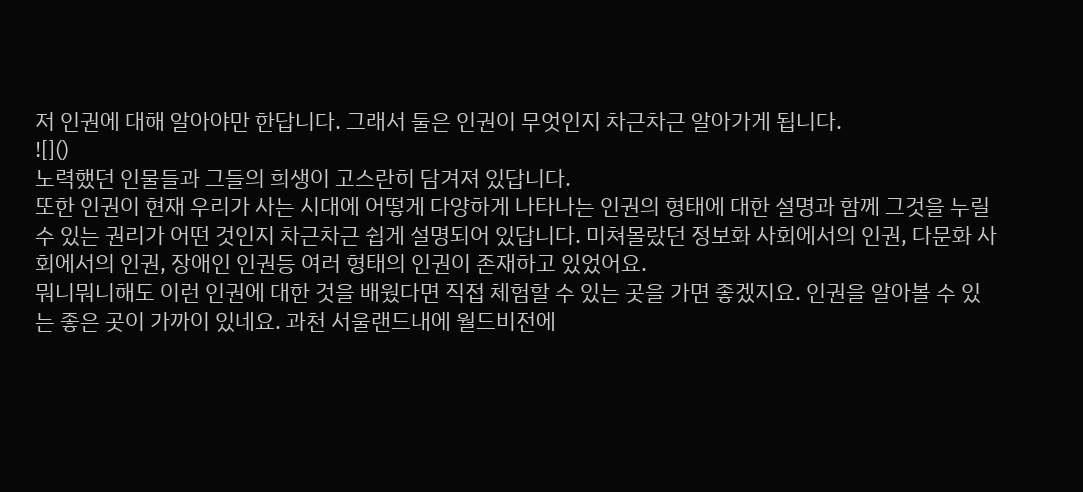저 인권에 대해 알아야만 한답니다. 그래서 둘은 인권이 무엇인지 차근차근 알아가게 됩니다.
![]()
노력했던 인물들과 그들의 희생이 고스란히 담겨져 있답니다.
또한 인권이 현재 우리가 사는 시대에 어떻게 다양하게 나타나는 인권의 형태에 대한 설명과 함께 그것을 누릴 수 있는 권리가 어떤 것인지 차근차근 쉽게 설명되어 있답니다. 미쳐몰랐던 정보화 사회에서의 인권, 다문화 사회에서의 인권, 장애인 인권등 여러 형태의 인권이 존재하고 있었어요.
뭐니뭐니해도 이런 인권에 대한 것을 배웠다면 직접 체험할 수 있는 곳을 가면 좋겠지요. 인권을 알아볼 수 있는 좋은 곳이 가까이 있네요. 과천 서울랜드내에 월드비전에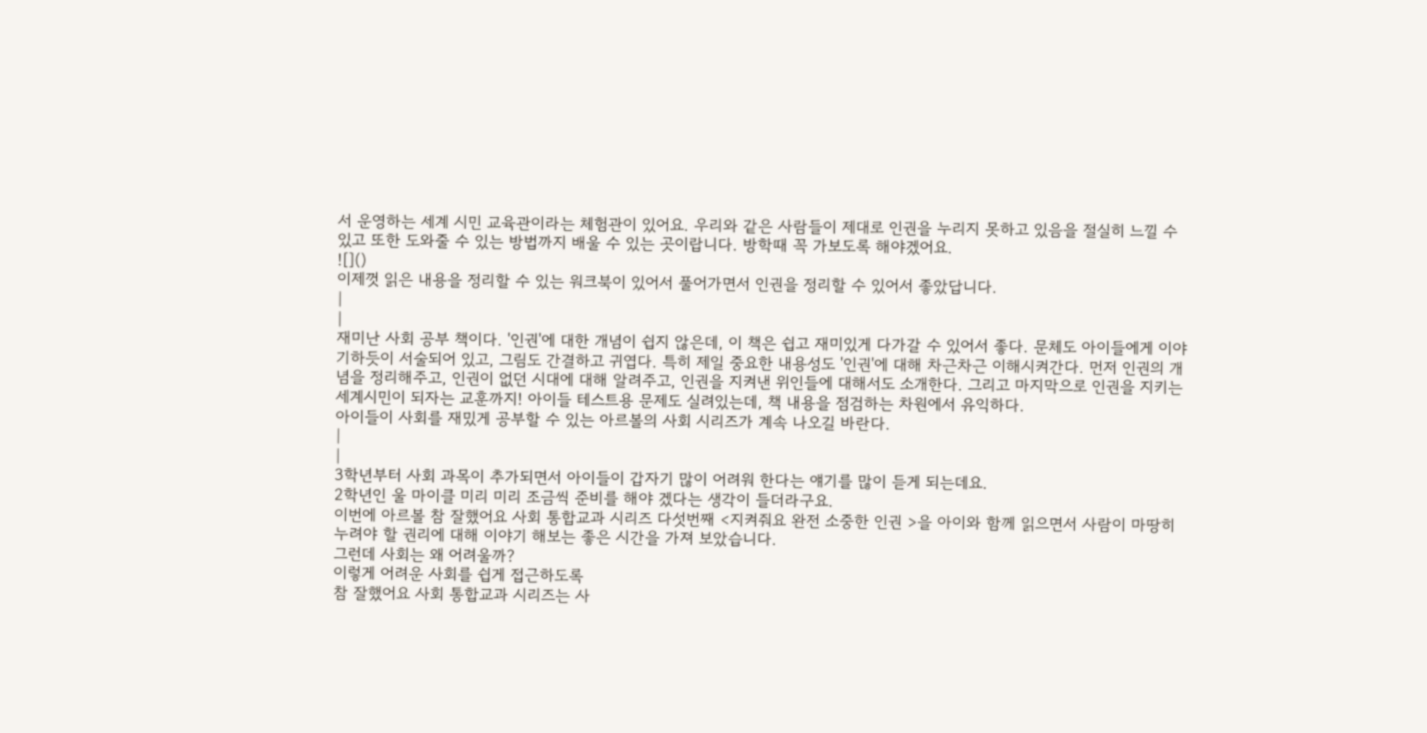서 운영하는 세계 시민 교육관이라는 체험관이 있어요. 우리와 같은 사람들이 제대로 인권을 누리지 못하고 있음을 절실히 느낄 수 있고 또한 도와줄 수 있는 방법까지 배울 수 있는 곳이랍니다. 방학때 꼭 가보도록 해야겠어요.
![]()
이제껏 읽은 내용을 정리할 수 있는 워크북이 있어서 풀어가면서 인권을 정리할 수 있어서 좋았답니다.
|
|
재미난 사회 공부 책이다. '인권'에 대한 개념이 쉽지 않은데, 이 책은 쉽고 재미있게 다가갈 수 있어서 좋다. 문체도 아이들에게 이야기하듯이 서술되어 있고, 그림도 간결하고 귀엽다. 특히 제일 중요한 내용성도 '인권'에 대해 차근차근 이해시켜간다. 먼저 인권의 개념을 정리해주고, 인권이 없던 시대에 대해 알려주고, 인권을 지켜낸 위인들에 대해서도 소개한다. 그리고 마지막으로 인권을 지키는 세계시민이 되자는 교훈까지! 아이들 테스트용 문제도 실려있는데, 책 내용을 점검하는 차원에서 유익하다.
아이들이 사회를 재밌게 공부할 수 있는 아르볼의 사회 시리즈가 계속 나오길 바란다.
|
|
3학년부터 사회 과목이 추가되면서 아이들이 갑자기 많이 어려워 한다는 얘기를 많이 듣게 되는데요.
2학년인 울 마이클 미리 미리 조금씩 준비를 해야 겠다는 생각이 들더라구요.
이번에 아르볼 참 잘했어요 사회 통합교과 시리즈 다섯번째 <지켜줘요 완전 소중한 인권 >을 아이와 함께 읽으면서 사람이 마땅히 누려야 할 권리에 대해 이야기 해보는 좋은 시간을 가져 보았습니다.
그런데 사회는 왜 어려울까?
이렇게 어려운 사회를 쉽게 접근하도록
참 잘했어요 사회 통합교과 시리즈는 사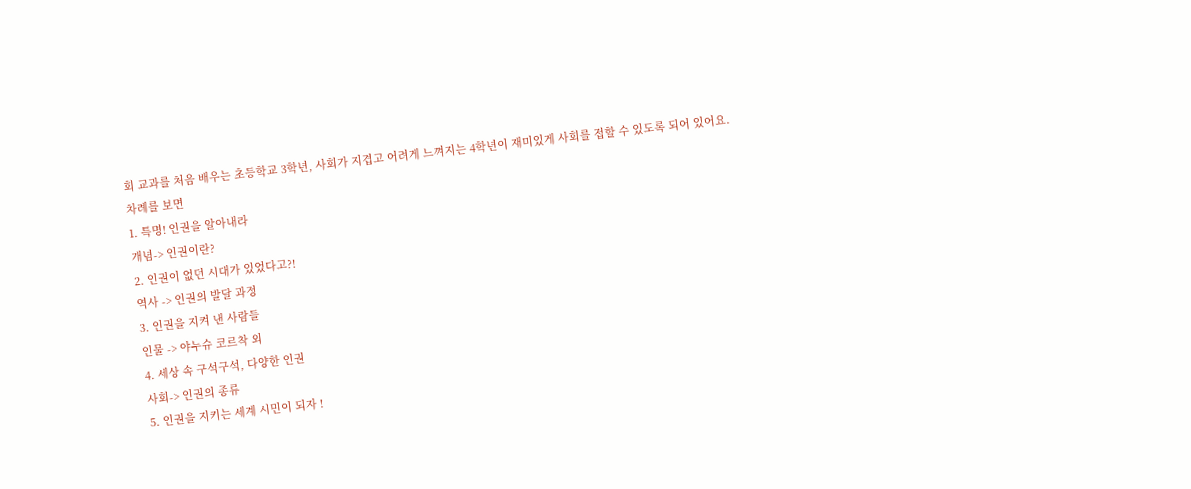회 교과를 처음 배우는 초등학교 3학년, 사회가 지겹고 어려게 느껴지는 4학년이 재미있게 사회를 접할 수 있도록 되어 있어요.
차례를 보면
1. 특명! 인권을 알아내라
개념-> 인권이란?
2. 인권이 없던 시대가 있었다고?!
역사 -> 인권의 발달 과정
3. 인권을 지켜 낸 사람들
인물 -> 야누슈 코르착 외
4. 세상 속 구석구석, 다양한 인권
사회-> 인권의 종류
5. 인권을 지키는 세계 시민이 되자 !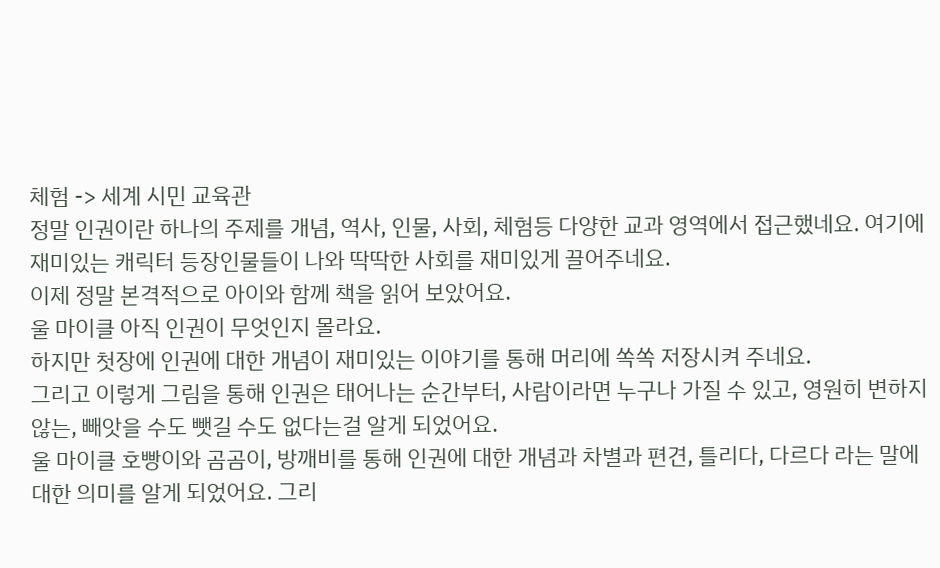체험 -> 세계 시민 교육관
정말 인권이란 하나의 주제를 개념, 역사, 인물, 사회, 체험등 다양한 교과 영역에서 접근했네요. 여기에 재미있는 캐릭터 등장인물들이 나와 딱딱한 사회를 재미있게 끌어주네요.
이제 정말 본격적으로 아이와 함께 책을 읽어 보았어요.
울 마이클 아직 인권이 무엇인지 몰라요.
하지만 첫장에 인권에 대한 개념이 재미있는 이야기를 통해 머리에 쏙쏙 저장시켜 주네요.
그리고 이렇게 그림을 통해 인권은 태어나는 순간부터, 사람이라면 누구나 가질 수 있고, 영원히 변하지 않는, 빼앗을 수도 뺏길 수도 없다는걸 알게 되었어요.
울 마이클 호빵이와 곰곰이, 방깨비를 통해 인권에 대한 개념과 차별과 편견, 틀리다, 다르다 라는 말에 대한 의미를 알게 되었어요. 그리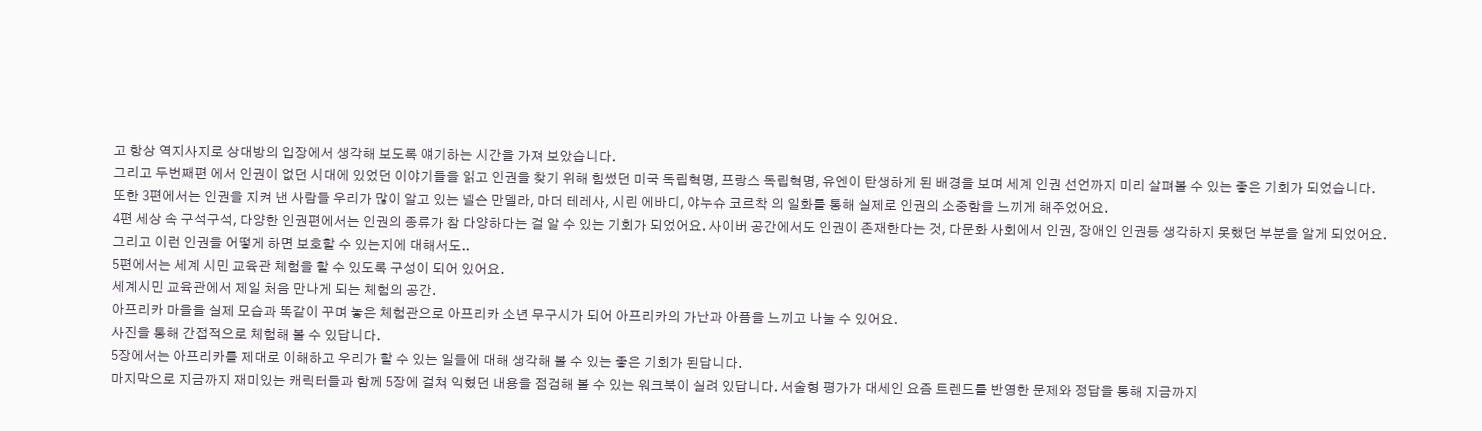고 항상 역지사지로 상대방의 입장에서 생각해 보도록 얘기하는 시간을 가져 보았습니다.
그리고 두번째편 에서 인권이 없던 시대에 있었던 이야기들을 읽고 인권을 찾기 위해 힘썼던 미국 독립혁명, 프랑스 독립혁명, 유엔이 탄생하게 된 배경을 보며 세계 인권 선언까지 미리 살펴볼 수 있는 좋은 기회가 되었습니다.
또한 3편에서는 인권을 지켜 낸 사람들 우리가 많이 알고 있는 넬슨 만델라, 마더 테레사, 시린 에바디, 야누슈 코르착 의 일화를 통해 실제로 인권의 소중함을 느끼게 해주었어요.
4편 세상 속 구석구석, 다양한 인권편에서는 인권의 종류가 참 다양하다는 걸 알 수 있는 기회가 되었어요. 사이버 공간에서도 인권이 존재한다는 것, 다문화 사회에서 인권, 장애인 인권등 생각하지 못했던 부분을 알게 되었어요.
그리고 이런 인권을 어떻게 하면 보호할 수 있는지에 대해서도..
5편에서는 세계 시민 교육관 체험을 할 수 있도록 구성이 되어 있어요.
세계시민 교육관에서 제일 처음 만나게 되는 체험의 공간.
아프리카 마을을 실제 모습과 똑같이 꾸며 놓은 체험관으로 아프리카 소년 무구시가 되어 아프리카의 가난과 아픔을 느끼고 나눌 수 있어요.
사진을 통해 간접적으로 체험해 볼 수 있답니다.
5장에서는 아프리카를 제대로 이해하고 우리가 할 수 있는 일들에 대해 생각해 볼 수 있는 좋은 기회가 된답니다.
마지막으로 지금까지 재미있는 캐릭터들과 함께 5장에 걸쳐 익혔던 내용을 점검해 볼 수 있는 워크북이 실려 있답니다. 서술형 평가가 대세인 요즘 트렌드를 반영한 문제와 정답을 통해 지금까지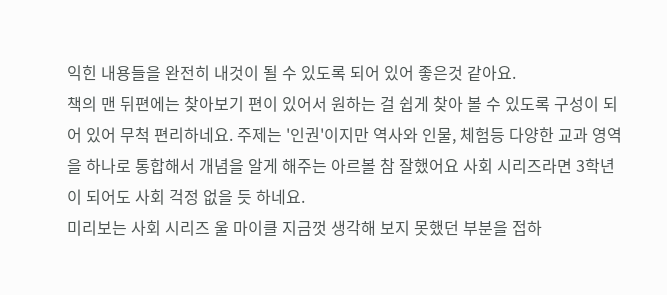익힌 내용들을 완전히 내것이 될 수 있도록 되어 있어 좋은것 같아요.
책의 맨 뒤편에는 찾아보기 편이 있어서 원하는 걸 쉽게 찾아 볼 수 있도록 구성이 되어 있어 무척 편리하네요. 주제는 '인권'이지만 역사와 인물, 체험등 다양한 교과 영역을 하나로 통합해서 개념을 알게 해주는 아르볼 참 잘했어요 사회 시리즈라면 3학년이 되어도 사회 걱정 없을 듯 하네요.
미리보는 사회 시리즈 울 마이클 지금껏 생각해 보지 못했던 부분을 접하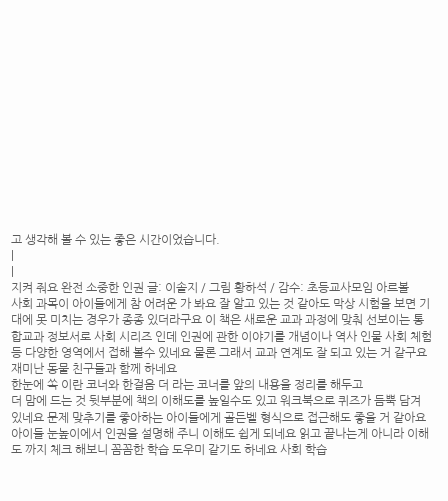고 생각해 볼 수 있는 좋은 시간이었습니다.
|
|
지켜 줘요 완전 소중한 인권 글: 이솔지 / 그림 황하석 / 감수: 초등교사모임 아르볼
사회 과목이 아이들에게 참 어려운 가 봐요 잘 알고 있는 것 같아도 막상 시험을 보면 기대에 못 미치는 경우가 종종 있더라구요 이 책은 새로운 교과 과정에 맞춰 선보이는 통합교과 정보서로 사회 시리즈 인데 인권에 관한 이야기를 개념이나 역사 인물 사회 체험 등 다양한 영역에서 접해 볼수 있네요 물론 그래서 교과 연계도 잘 되고 있는 거 같구요
재미난 동물 친구들과 함께 하네요
한눈에 쏙 이란 코너와 한걸음 더 라는 코너를 앞의 내용을 정리를 해두고
더 맘에 드는 것 뒷부분에 책의 이해도를 높일수도 있고 워크북으로 퀴즈가 듬뿍 담겨 있네요 문제 맞추기를 좋아하는 아이들에게 골든벨 형식으로 접근해도 좋을 거 같아요 아이들 눈높이에서 인권을 설명해 주니 이해도 쉽게 되네요 읽고 끝나는게 아니라 이해도 까지 체크 해보니 꼼꼼한 학습 도우미 같기도 하네요 사회 학습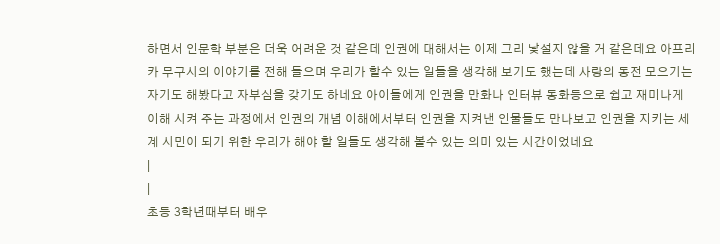하면서 인문학 부분은 더욱 어려운 것 같은데 인권에 대해서는 이제 그리 낯설지 않을 거 같은데요 아프리카 무구시의 이야기를 전해 들으며 우리가 할수 있는 일들을 생각해 보기도 했는데 사랑의 동전 모으기는 자기도 해봤다고 자부심을 갖기도 하네요 아이들에게 인권을 만화나 인터뷰 동화등으로 쉽고 재미나게 이해 시켜 주는 과정에서 인권의 개념 이해에서부터 인권을 지켜낸 인물들도 만나보고 인권을 지키는 세계 시민이 되기 위한 우리가 해야 할 일들도 생각해 볼수 있는 의미 있는 시간이었네요
|
|
초등 3학년때부터 배우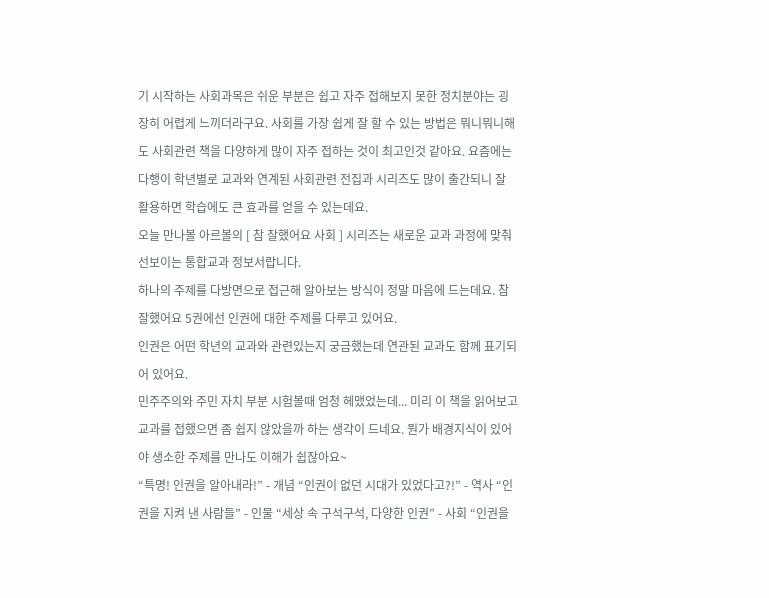기 시작하는 사회과목은 쉬운 부분은 쉽고 자주 접해보지 못한 정치분야는 굉장히 어렵게 느끼더라구요. 사회를 가장 쉽게 잘 할 수 있는 방법은 뭐니뭐니해도 사회관련 책을 다양하게 많이 자주 접하는 것이 최고인것 같아요. 요즘에는 다행이 학년별로 교과와 연계된 사회관련 전집과 시리즈도 많이 출간되니 잘 활용하면 학습에도 큰 효과를 얻을 수 있는데요.
오늘 만나볼 아르볼의 [ 참 잘했어요 사회 ] 시리즈는 새로운 교과 과정에 맞춰 선보이는 통합교과 정보서랍니다.
하나의 주제를 다방면으로 접근해 알아보는 방식이 정말 마음에 드는데요. 참 잘했어요 5권에선 인권에 대한 주제를 다루고 있어요.
인권은 어떤 학년의 교과와 관련있는지 궁금했는데 연관된 교과도 함께 표기되어 있어요.
민주주의와 주민 자치 부분 시험볼때 엄청 헤맸었는데... 미리 이 책을 읽어보고 교과를 접했으면 좀 쉽지 않았을까 하는 생각이 드네요. 뭔가 배경지식이 있어야 생소한 주제를 만나도 이해가 쉽잖아요~
“특명! 인권을 알아내라!” - 개념 “인권이 없던 시대가 있었다고?!” - 역사 “인권을 지켜 낸 사람들” - 인물 “세상 속 구석구석, 다양한 인권” - 사회 “인권을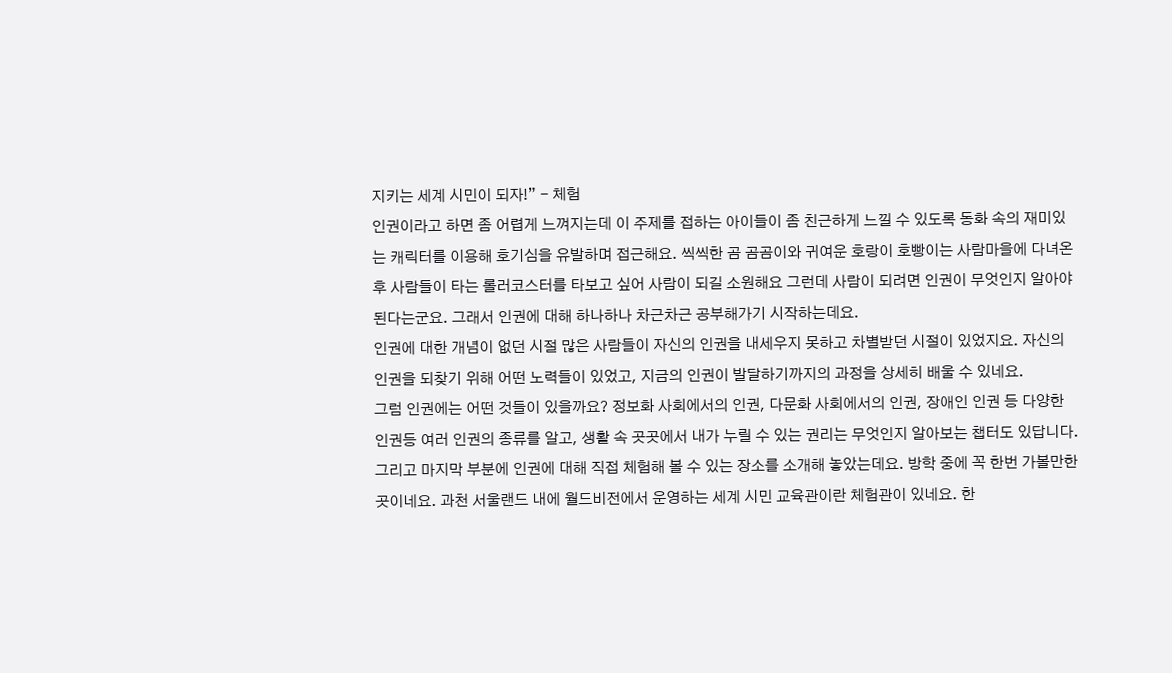지키는 세계 시민이 되자!” - 체험
인권이라고 하면 좀 어렵게 느껴지는데 이 주제를 접하는 아이들이 좀 친근하게 느낄 수 있도록 동화 속의 재미있는 캐릭터를 이용해 호기심을 유발하며 접근해요. 씩씩한 곰 곰곰이와 귀여운 호랑이 호빵이는 사람마을에 다녀온후 사람들이 타는 롤러코스터를 타보고 싶어 사람이 되길 소원해요 그런데 사람이 되려면 인권이 무엇인지 알아야 된다는군요. 그래서 인권에 대해 하나하나 차근차근 공부해가기 시작하는데요.
인권에 대한 개념이 없던 시절 많은 사람들이 자신의 인권을 내세우지 못하고 차별받던 시절이 있었지요. 자신의 인권을 되찾기 위해 어떤 노력들이 있었고, 지금의 인권이 발달하기까지의 과정을 상세히 배울 수 있네요.
그럼 인권에는 어떤 것들이 있을까요? 정보화 사회에서의 인권, 다문화 사회에서의 인권, 장애인 인권 등 다양한 인권등 여러 인권의 종류를 알고, 생활 속 곳곳에서 내가 누릴 수 있는 권리는 무엇인지 알아보는 챕터도 있답니다.
그리고 마지막 부분에 인권에 대해 직접 체험해 볼 수 있는 장소를 소개해 놓았는데요. 방학 중에 꼭 한번 가볼만한 곳이네요. 과천 서울랜드 내에 월드비전에서 운영하는 세계 시민 교육관이란 체험관이 있네요. 한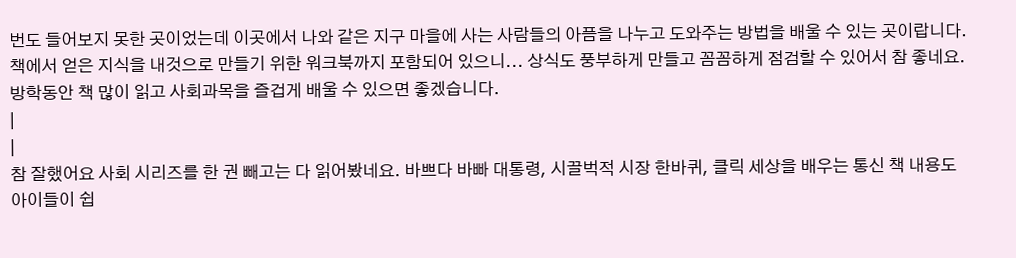번도 들어보지 못한 곳이었는데 이곳에서 나와 같은 지구 마을에 사는 사람들의 아픔을 나누고 도와주는 방법을 배울 수 있는 곳이랍니다.
책에서 얻은 지식을 내것으로 만들기 위한 워크북까지 포함되어 있으니... 상식도 풍부하게 만들고 꼼꼼하게 점검할 수 있어서 참 좋네요. 방학동안 책 많이 읽고 사회과목을 즐겁게 배울 수 있으면 좋겠습니다.
|
|
참 잘했어요 사회 시리즈를 한 권 빼고는 다 읽어봤네요. 바쁘다 바빠 대통령, 시끌벅적 시장 한바퀴, 클릭 세상을 배우는 통신 책 내용도 아이들이 쉽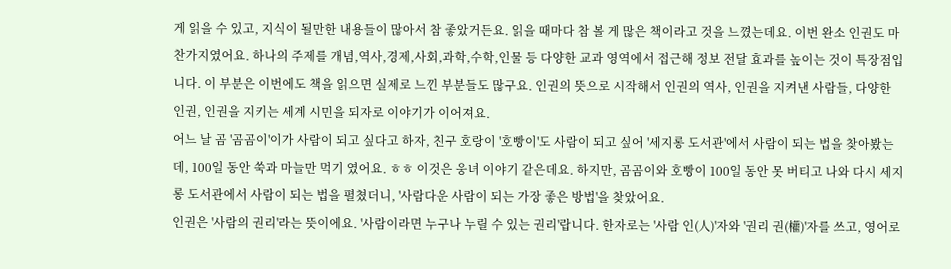게 읽을 수 있고, 지식이 될만한 내용들이 많아서 참 좋았거든요. 읽을 때마다 참 볼 게 많은 책이라고 것을 느꼈는데요. 이번 완소 인권도 마찬가지였어요. 하나의 주제를 개념,역사,경제,사회,과학,수학,인물 등 다양한 교과 영역에서 접근해 정보 전달 효과를 높이는 것이 특장점입니다. 이 부분은 이번에도 책을 읽으면 실제로 느낀 부분들도 많구요. 인권의 뜻으로 시작해서 인권의 역사, 인권을 지켜낸 사람들, 다양한 인권, 인권을 지키는 세계 시민을 되자로 이야기가 이어져요.
어느 날 곰 '곰곰이'이가 사람이 되고 싶다고 하자, 친구 호랑이 '호빵이'도 사람이 되고 싶어 '세지롱 도서관'에서 사람이 되는 법을 찾아봤는데, 100일 동안 쑥과 마늘만 먹기 였어요. ㅎㅎ 이것은 웅녀 이야기 같은데요. 하지만, 곰곰이와 호빵이 100일 동안 못 버티고 나와 다시 세지롱 도서관에서 사람이 되는 법을 펼쳤더니, '사람다운 사람이 되는 가장 좋은 방법'을 찾았어요.
인권은 '사람의 권리'라는 뜻이에요. '사람이라면 누구나 누릴 수 있는 권리'랍니다. 한자로는 '사람 인(人)'자와 '권리 권(權)'자를 쓰고, 영어로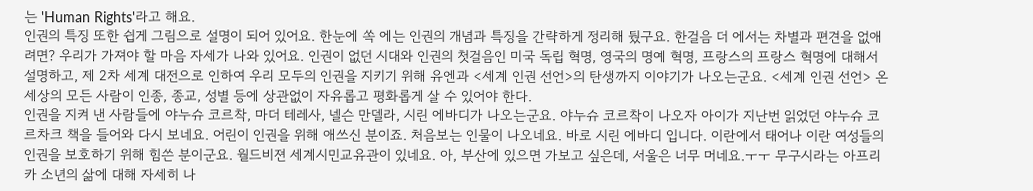는 'Human Rights'라고 해요.
인권의 특징 또한 쉽게 그림으로 설명이 되어 있어요. 한눈에 쏙 에는 인권의 개념과 특징을 간략하게 정리해 뒀구요. 한걸음 더 에서는 차별과 편견을 없애려면? 우리가 가져야 할 마음 자세가 나와 있어요. 인권이 없던 시대와 인권의 첫걸음인 미국 독립 혁명, 영국의 명예 혁명, 프랑스의 프랑스 혁명에 대해서 설명하고, 제 2차 세계 대전으로 인하여 우리 모두의 인권을 지키기 위해 유엔과 <세계 인권 선언>의 탄생까지 이야기가 나오는군요. <세계 인권 선언> 온 세상의 모든 사람이 인종, 종교, 성별 등에 상관없이 자유롭고 평화롭게 살 수 있어야 한다.
인권을 지켜 낸 사람들에 야누슈 코르착, 마더 테레사, 넬슨 만델라, 시린 에바디가 나오는군요. 야누슈 코르착이 나오자 아이가 지난번 읽었던 야누슈 코르차크 책을 들어와 다시 보네요. 어린이 인권을 위해 애쓰신 분이죠. 처음보는 인물이 나오네요. 바로 시린 에바디 입니다. 이란에서 태어나 이란 여성들의 인권을 보호하기 위해 힘쓴 분이군요. 월드비젼 세계시민교유관이 있네요. 아, 부산에 있으면 가보고 싶은데, 서울은 너무 머네요.ㅜㅜ 무구시라는 아프리카 소년의 삶에 대해 자세히 나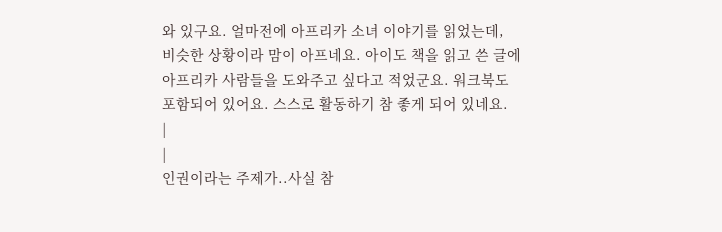와 있구요. 얼마전에 아프리카 소녀 이야기를 읽었는데, 비슷한 상황이라 맘이 아프네요. 아이도 책을 읽고 쓴 글에 아프리카 사람들을 도와주고 싶다고 적었군요. 워크북도 포함되어 있어요. 스스로 활동하기 참 좋게 되어 있네요.
|
|
인권이라는 주제가..사실 참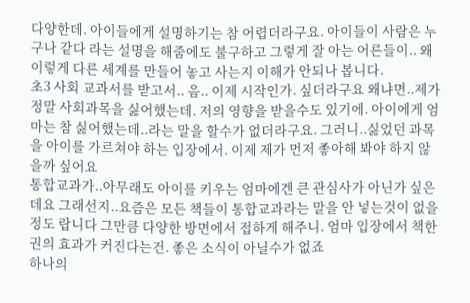다양한데. 아이들에게 설명하기는 참 어렵더라구요. 아이들이 사람은 누구나 같다 라는 설명을 해줌에도 불구하고 그렇게 잘 아는 어른들이.. 왜 이렇게 다른 세계를 만들어 놓고 사는지 이해가 안되나 봅니다.
초3 사회 교과서를 받고서.. 음.. 이제 시작인가. 싶더라구요 왜냐면..제가 정말 사회과목을 싫어했는데. 저의 영향을 받을수도 있기에. 아이에게 엄마는 참 싫어했는데..라는 말을 할수가 없더라구요. 그러니..싫었던 과목을 아이를 가르쳐야 하는 입장에서. 이제 제가 먼저 좋아해 봐야 하지 않을까 싶어요
통합교과가..아무래도 아이를 키우는 엄마에겐 큰 관심사가 아닌가 싶은데요 그래선지..요즘은 모든 책들이 통합교과라는 말을 안 넣는것이 없을 정도 랍니다 그만큼 다양한 방면에서 접하게 해주니. 엄마 입장에서 책한권의 효과가 커진다는건. 좋은 소식이 아닐수가 없죠
하나의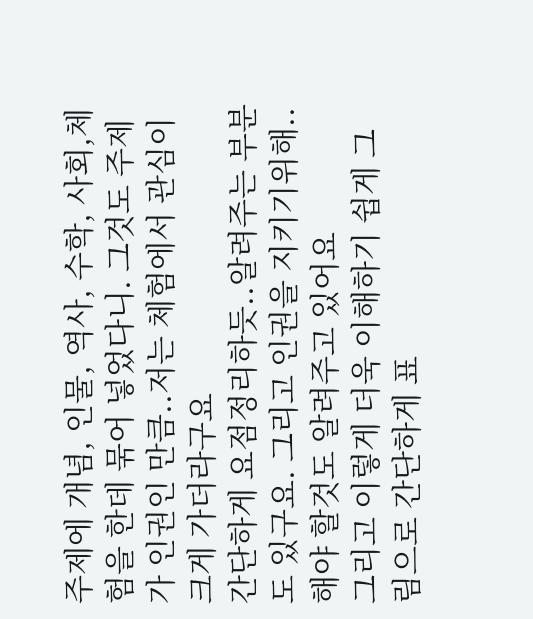주제에 개념, 인물, 역사, 수학, 사회,체험을 한데 묶어 넣었다니. 그것도 주제가 인권인 만큼..저는 체험에서 관심이 크게 가더라구요
간단하게 요점정리하듯..알려주는 부분도 있구요. 그리고 인권을 지키기위해..해야 할것도 알려주고 있어요
그리고 이렇게 더욱 이해하기 쉽게 그림으로 간단하게 표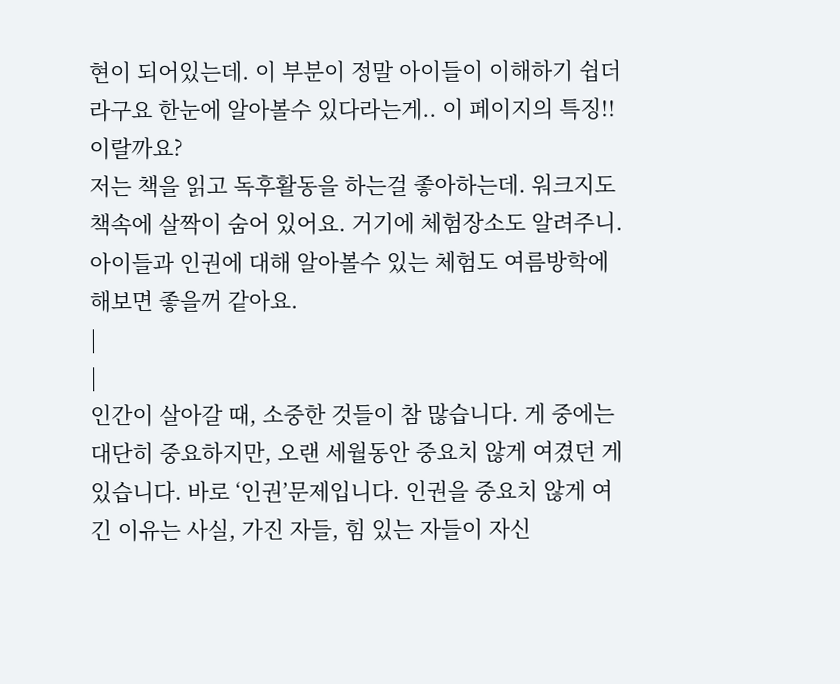현이 되어있는데. 이 부분이 정말 아이들이 이해하기 쉽더라구요 한눈에 알아볼수 있다라는게.. 이 페이지의 특징!! 이랄까요?
저는 책을 읽고 독후활동을 하는걸 좋아하는데. 워크지도 책속에 살짝이 숨어 있어요. 거기에 체험장소도 알려주니. 아이들과 인권에 대해 알아볼수 있는 체험도 여름방학에 해보면 좋을꺼 같아요.
|
|
인간이 살아갈 때, 소중한 것들이 참 많습니다. 게 중에는 대단히 중요하지만, 오랜 세월동안 중요치 않게 여겼던 게 있습니다. 바로 ‘인권’문제입니다. 인권을 중요치 않게 여긴 이유는 사실, 가진 자들, 힘 있는 자들이 자신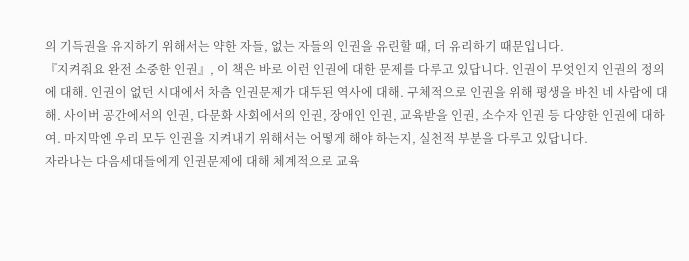의 기득권을 유지하기 위해서는 약한 자들, 없는 자들의 인권을 유린할 때, 더 유리하기 때문입니다.
『지켜줘요 완전 소중한 인권』, 이 책은 바로 이런 인권에 대한 문제를 다루고 있답니다. 인권이 무엇인지 인권의 정의에 대해. 인권이 없던 시대에서 차츰 인권문제가 대두된 역사에 대해. 구체적으로 인권을 위해 평생을 바친 네 사람에 대해. 사이버 공간에서의 인권, 다문화 사회에서의 인권, 장애인 인권, 교육받을 인권, 소수자 인권 등 다양한 인권에 대하여. 마지막엔 우리 모두 인권을 지켜내기 위해서는 어떻게 해야 하는지, 실천적 부분을 다루고 있답니다.
자라나는 다음세대들에게 인권문제에 대해 체계적으로 교육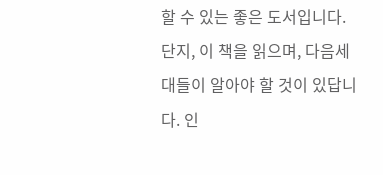할 수 있는 좋은 도서입니다. 단지, 이 책을 읽으며, 다음세대들이 알아야 할 것이 있답니다. 인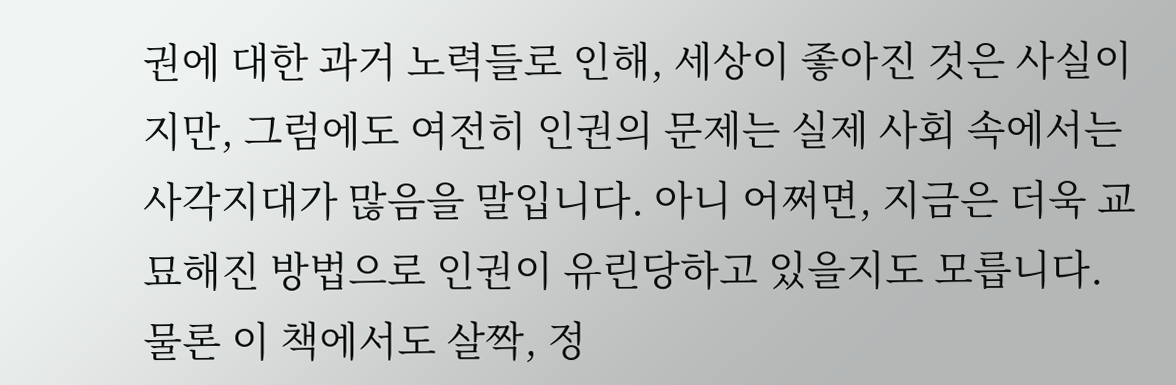권에 대한 과거 노력들로 인해, 세상이 좋아진 것은 사실이지만, 그럼에도 여전히 인권의 문제는 실제 사회 속에서는 사각지대가 많음을 말입니다. 아니 어쩌면, 지금은 더욱 교묘해진 방법으로 인권이 유린당하고 있을지도 모릅니다.
물론 이 책에서도 살짝, 정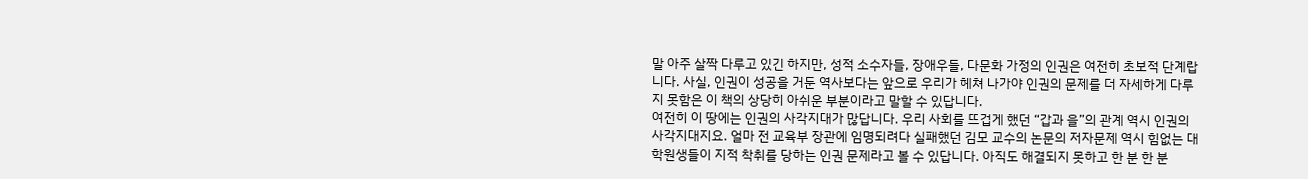말 아주 살짝 다루고 있긴 하지만, 성적 소수자들, 장애우들, 다문화 가정의 인권은 여전히 초보적 단계랍니다. 사실, 인권이 성공을 거둔 역사보다는 앞으로 우리가 헤쳐 나가야 인권의 문제를 더 자세하게 다루지 못함은 이 책의 상당히 아쉬운 부분이라고 말할 수 있답니다.
여전히 이 땅에는 인권의 사각지대가 많답니다. 우리 사회를 뜨겁게 했던 “갑과 을”의 관계 역시 인권의 사각지대지요. 얼마 전 교육부 장관에 임명되려다 실패했던 김모 교수의 논문의 저자문제 역시 힘없는 대학원생들이 지적 착취를 당하는 인권 문제라고 볼 수 있답니다. 아직도 해결되지 못하고 한 분 한 분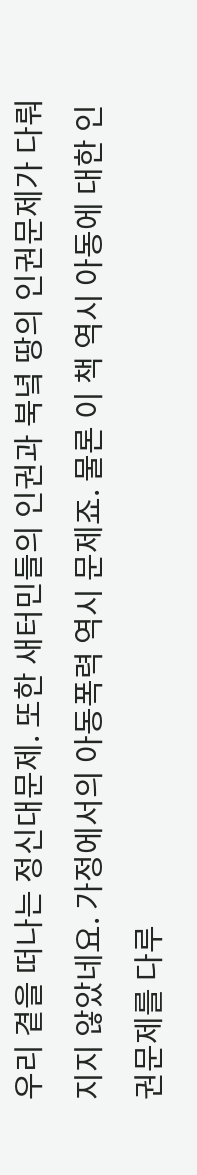우리 곁을 떠나는 정신대문제. 또한 새터민들의 인권과 북녘 땅의 인권문제가 다뤄지지 않았네요. 가정에서의 아동폭력 역시 문제죠. 물론 이 책 역시 아동에 대한 인권문제를 다루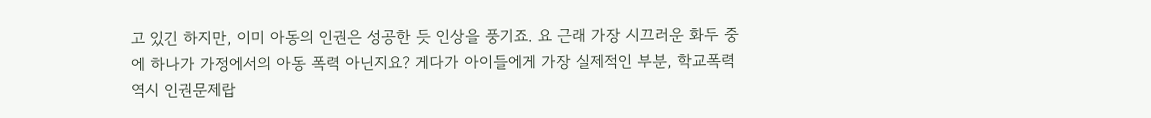고 있긴 하지만, 이미 아동의 인권은 성공한 듯 인상을 풍기죠. 요 근래 가장 시끄러운 화두 중에 하나가 가정에서의 아동 폭력 아닌지요? 게다가 아이들에게 가장 실제적인 부분, 학교폭력 역시 인권문제랍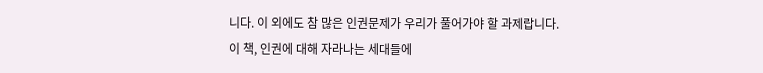니다. 이 외에도 참 많은 인권문제가 우리가 풀어가야 할 과제랍니다.
이 책, 인권에 대해 자라나는 세대들에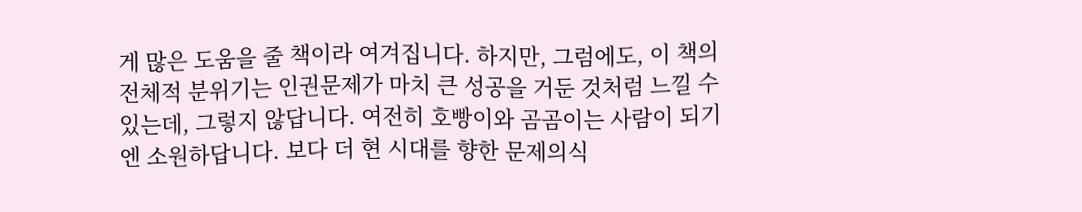게 많은 도움을 줄 책이라 여겨집니다. 하지만, 그럼에도, 이 책의 전체적 분위기는 인권문제가 마치 큰 성공을 거둔 것처럼 느낄 수 있는데, 그렇지 않답니다. 여전히 호빵이와 곰곰이는 사람이 되기엔 소원하답니다. 보다 더 현 시대를 향한 문제의식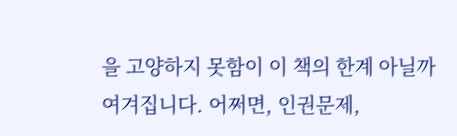을 고양하지 못함이 이 책의 한계 아닐까 여겨집니다. 어쩌면, 인권문제,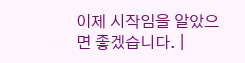이제 시작임을 알았으면 좋겠습니다. |